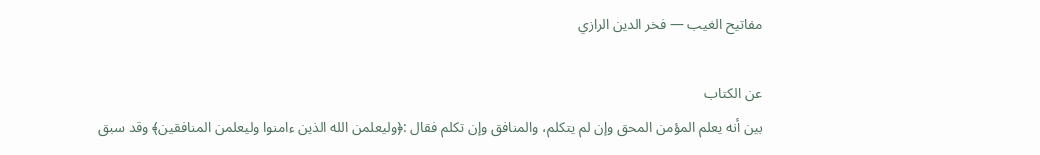مفاتيح الغيب — فخر الدين الرازي

عن الكتاب
بين أنه يعلم المؤمن المحق وإن لم يتكلم، والمنافق وإن تكلم فقال :﴿وليعلمن الله الذين ءامنوا وليعلمن المنافقين﴾ وقد سبق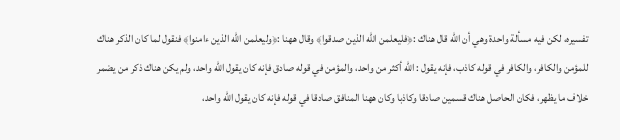تفسيره، لكن فيه مسألة واحدة وهي أن الله قال هناك :﴿فليعلمن الله الذين صدقوا﴾ وقال ههنا :﴿وليعلمن الله الذين ءامنوا﴾ فنقول لما كان الذكر هناك للمؤمن والكافر، والكافر في قوله كاذب، فإنه يقول : الله أكثر من واحد، والمؤمن في قوله صادق فإنه كان يقول الله واحد، ولم يكن هناك ذكر من يضمر خلاف ما يظهر، فكان الحاصل هناك قسمين صادقا وكاذبا وكان ههنا المنافق صادقا في قوله فإنه كان يقول الله واحد،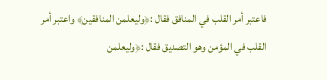فاعتبر أمر القلب في المنافق فقال :﴿وليعلمن المنافقين﴾ واعتبر أمر القلب في المؤمن وهو التصديق فقال :﴿وليعلمن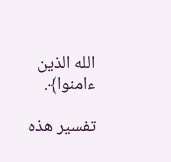الله الذين ءامنوا﴾.

تفسير هذه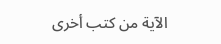الآية من كتب أخرى